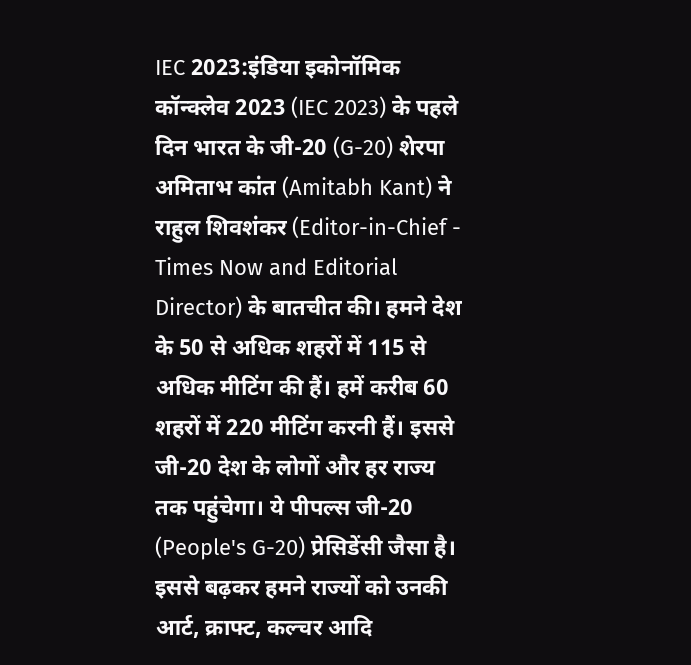IEC 2023:इंडिया इकोनॉमिक कॉन्क्लेव 2023 (IEC 2023) के पहले दिन भारत के जी-20 (G-20) शेरपा अमिताभ कांत (Amitabh Kant) ने राहुल शिवशंकर (Editor-in-Chief - Times Now and Editorial Director) के बातचीत की। हमने देश के 50 से अधिक शहरों में 115 से अधिक मीटिंग की हैं। हमें करीब 60 शहरों में 220 मीटिंग करनी हैं। इससे जी-20 देश के लोगों और हर राज्य तक पहुंचेगा। ये पीपल्स जी-20 (People's G-20) प्रेसिडेंसी जैसा है। इससे बढ़कर हमने राज्यों को उनकी आर्ट, क्राफ्ट, कल्चर आदि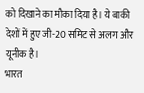को दिखाने का मौका दिया है। ये बाकी देशों में हुए जी-20 समिट से अलग और यूनीक है।
भारत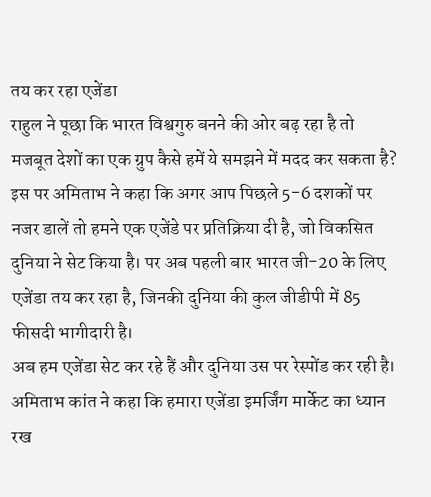तय कर रहा एजेंडा
राहुल ने पूछा कि भारत विश्वगुरु बनने की ओर बढ़ रहा है तो मजबूत देशों का एक ग्रुप कैसे हमें ये समझने में मदद कर सकता है? इस पर अमिताभ ने कहा कि अगर आप पिछले 5-6 दशकों पर नजर डालें तो हमने एक एजेंडे पर प्रतिक्रिया दी है, जो विकसित दुनिया ने सेट किया है। पर अब पहली बार भारत जी-20 के लिए एजेंडा तय कर रहा है, जिनकी दुनिया की कुल जीडीपी में 85 फीसदी भागीदारी है।
अब हम एजेंडा सेट कर रहे हैं और दुनिया उस पर रेस्पोंड कर रही है। अमिताभ कांत ने कहा कि हमारा एजेंडा इमर्जिंग मार्केट का ध्यान रख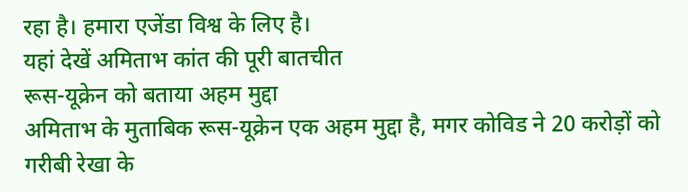रहा है। हमारा एजेंडा विश्व के लिए है।
यहां देखें अमिताभ कांत की पूरी बातचीत
रूस-यूक्रेन को बताया अहम मुद्दा
अमिताभ के मुताबिक रूस-यूक्रेन एक अहम मुद्दा है, मगर कोविड ने 20 करोड़ों को गरीबी रेखा के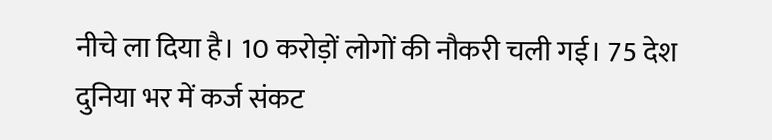नीचे ला दिया है। 10 करोड़ों लोगों की नौकरी चली गई। 75 देश दुनिया भर में कर्ज संकट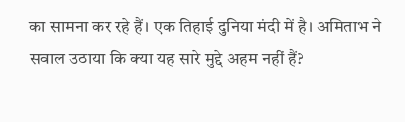का सामना कर रहे हैं। एक तिहाई दुनिया मंदी में है। अमिताभ ने सवाल उठाया कि क्या यह सारे मुद्दे अहम नहीं हैं?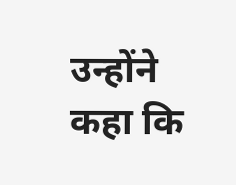उन्होंने कहा कि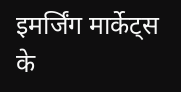इमर्जिंग मार्केट्स के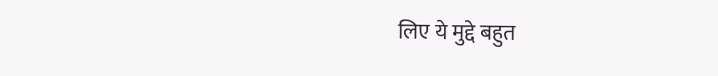लिए ये मुद्दे बहुत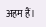अहम हैं।